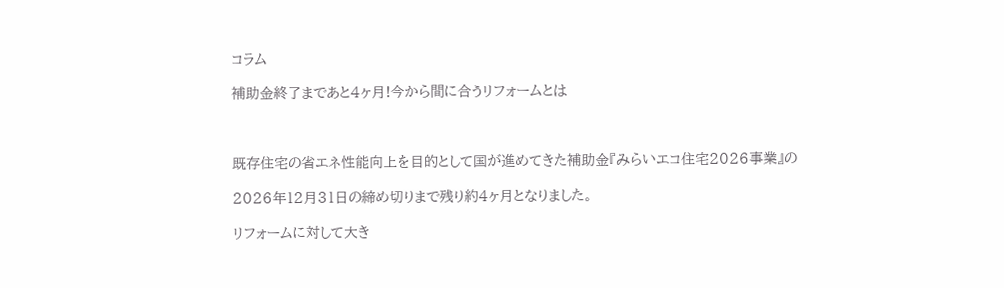コラム

補助金終了まであと4ヶ月!今から間に合うリフォームとは



既存住宅の省エネ性能向上を目的として国が進めてきた補助金『みらいエコ住宅2026事業』の

2026年12月31日の締め切りまで残り約4ヶ月となりました。

リフォームに対して大き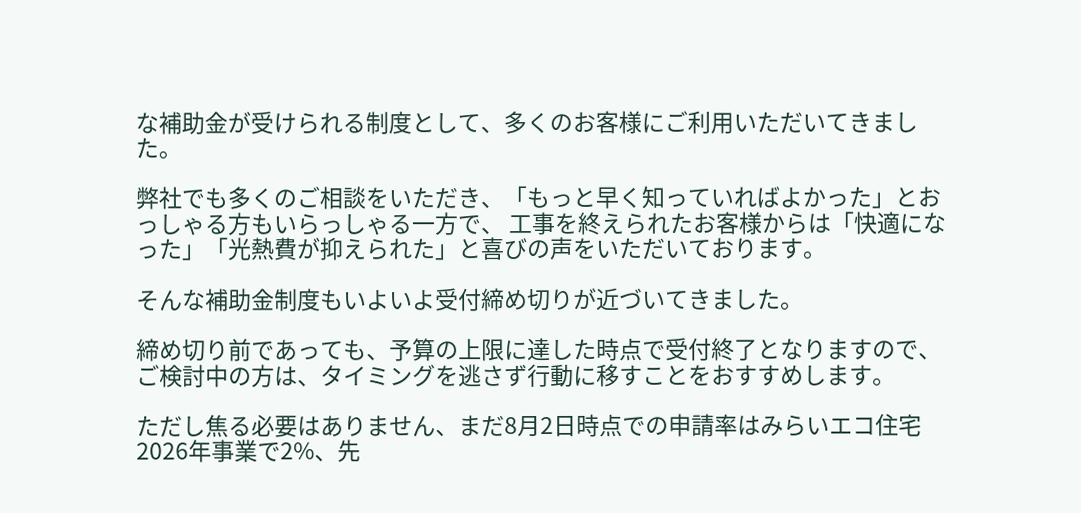な補助金が受けられる制度として、多くのお客様にご利用いただいてきました。

弊社でも多くのご相談をいただき、「もっと早く知っていればよかった」とおっしゃる方もいらっしゃる一方で、 工事を終えられたお客様からは「快適になった」「光熱費が抑えられた」と喜びの声をいただいております。

そんな補助金制度もいよいよ受付締め切りが近づいてきました。

締め切り前であっても、予算の上限に達した時点で受付終了となりますので、ご検討中の方は、タイミングを逃さず行動に移すことをおすすめします。

ただし焦る必要はありません、まだ8月2日時点での申請率はみらいエコ住宅2026年事業で2%、先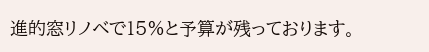進的窓リノベで15%と予算が残っております。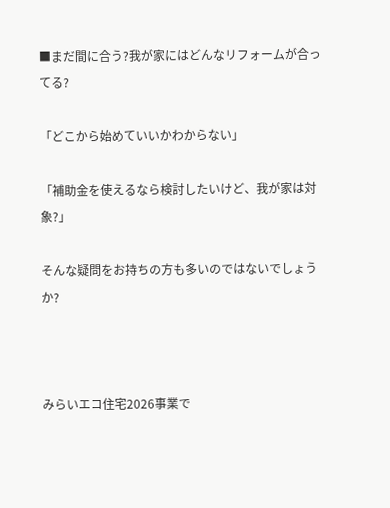■まだ間に合う?我が家にはどんなリフォームが合ってる?

「どこから始めていいかわからない」

「補助金を使えるなら検討したいけど、我が家は対象?」

そんな疑問をお持ちの方も多いのではないでしょうか?



みらいエコ住宅2026事業で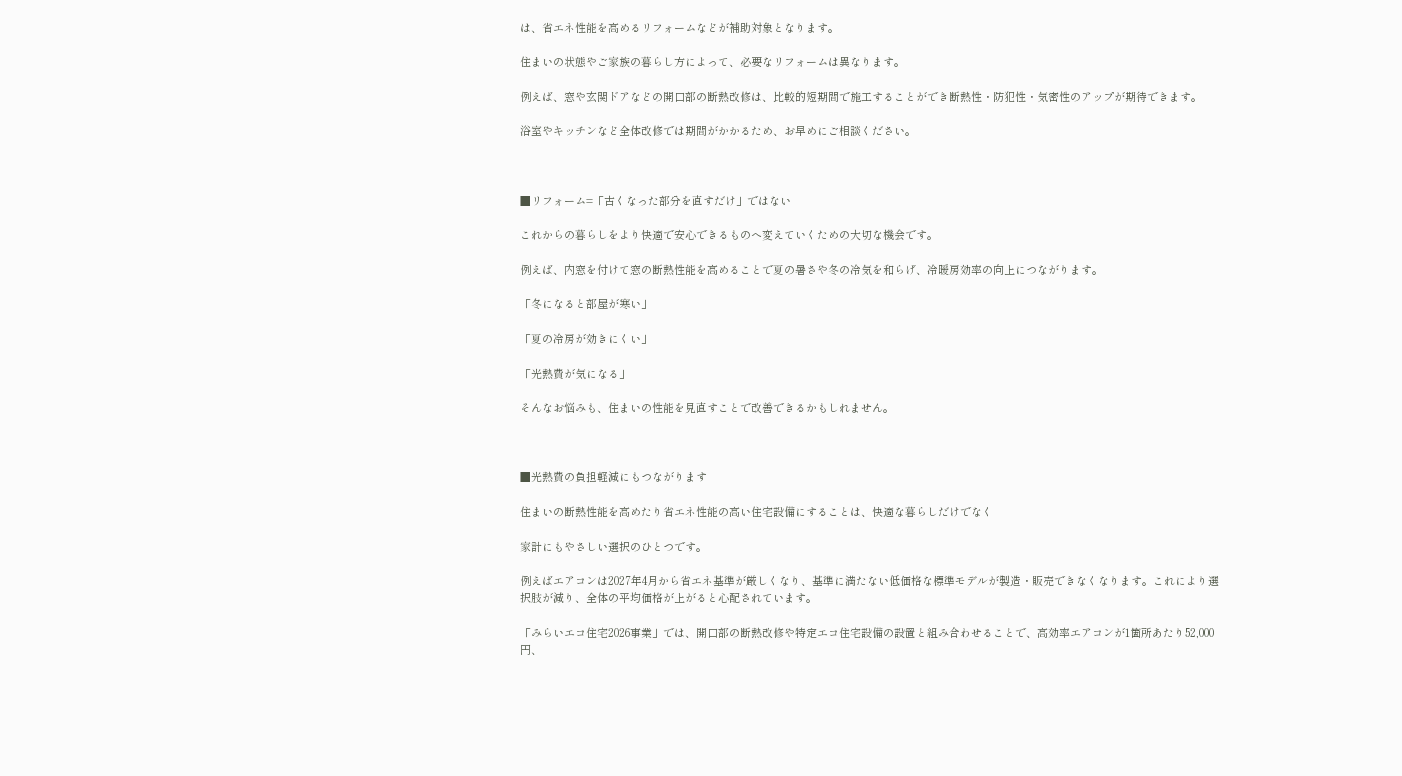は、省エネ性能を高めるリフォームなどが補助対象となります。

住まいの状態やご家族の暮らし方によって、必要なリフォームは異なります。

例えば、窓や玄関ドアなどの開口部の断熱改修は、比較的短期間で施工することができ断熱性・防犯性・気密性のアップが期待できます。

浴室やキッチンなど全体改修では期間がかかるため、お早めにご相談ください。



■リフォーム=「古くなった部分を直すだけ」ではない

これからの暮らしをより快適で安心できるものへ変えていくための大切な機会です。

例えば、内窓を付けて窓の断熱性能を高めることで夏の暑さや冬の冷気を和らげ、冷暖房効率の向上につながります。

「冬になると部屋が寒い」

「夏の冷房が効きにくい」

「光熱費が気になる」

そんなお悩みも、住まいの性能を見直すことで改善できるかもしれません。



■光熱費の負担軽減にもつながります

住まいの断熱性能を高めたり省エネ性能の高い住宅設備にすることは、快適な暮らしだけでなく

家計にもやさしい選択のひとつです。

例えばエアコンは2027年4月から省エネ基準が厳しくなり、基準に満たない低価格な標準モデルが製造・販売できなくなります。これにより選択肢が減り、全体の平均価格が上がると心配されています。

「みらいエコ住宅2026事業」では、開口部の断熱改修や特定エコ住宅設備の設置と組み合わせることで、高効率エアコンが1箇所あたり52,000円、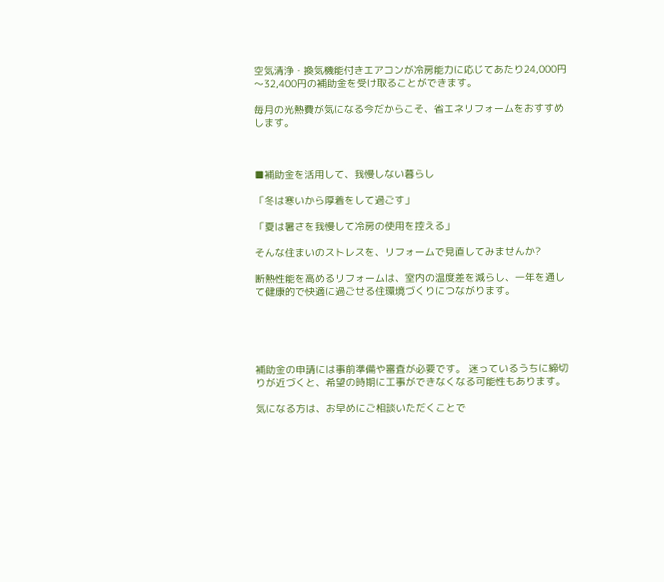空気清浄・換気機能付きエアコンが冷房能力に応じてあたり24,000円〜32,400円の補助金を受け取ることができます。

毎月の光熱費が気になる今だからこそ、省エネリフォームをおすすめします。



■補助金を活用して、我慢しない暮らし

「冬は寒いから厚着をして過ごす」

「夏は暑さを我慢して冷房の使用を控える」

そんな住まいのストレスを、リフォームで見直してみませんか?

断熱性能を高めるリフォームは、室内の温度差を減らし、一年を通して健康的で快適に過ごせる住環境づくりにつながります。





補助金の申請には事前準備や審査が必要です。 迷っているうちに締切りが近づくと、希望の時期に工事ができなくなる可能性もあります。

気になる方は、お早めにご相談いただくことで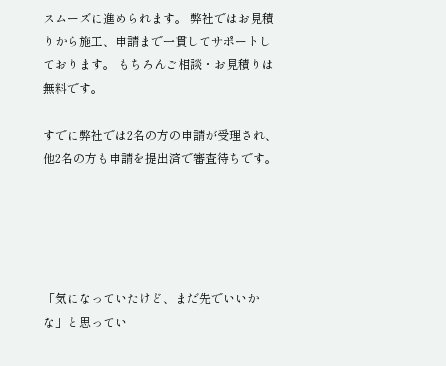スムーズに進められます。 弊社ではお見積りから施工、申請まで一貫してサポートしております。 もちろんご相談・お見積りは無料です。

すでに弊社では2名の方の申請が受理され、他2名の方も申請を提出済で審査待ちです。





「気になっていたけど、まだ先でいいかな」と思ってい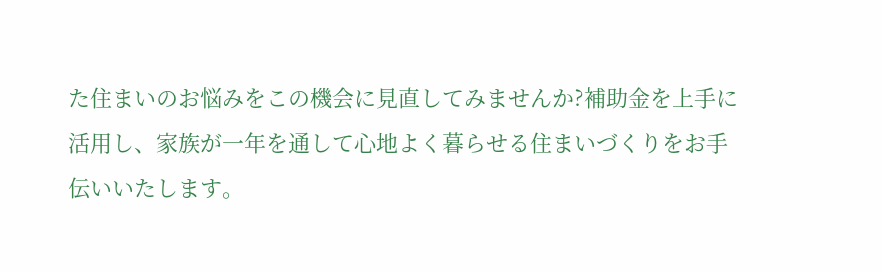た住まいのお悩みをこの機会に見直してみませんか?補助金を上手に活用し、家族が一年を通して心地よく暮らせる住まいづくりをお手伝いいたします。